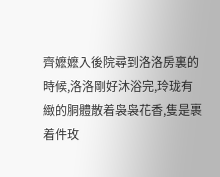齊嬷嬷入後院尋到洛洛房裏的時候,洛洛剛好沐浴完,玲珑有緻的胴體散着袅袅花香,隻是裹着件玫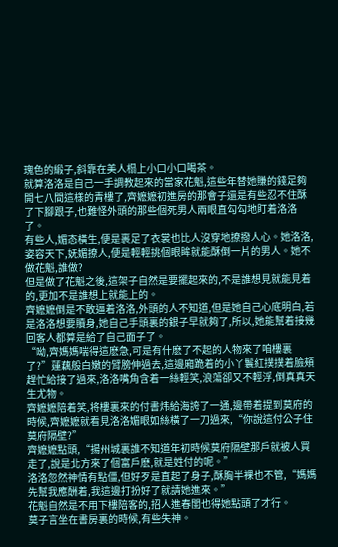瑰色的緞子,斜靠在美人榻上小口小口喝茶。
就算洛洛是自己一手調教起來的當家花魁,這些年替她賺的錢足夠開七八間這樣的青樓了,齊嬷嬷初進房的那會子還是有些忍不住酥了下腳跟子,也難怪外頭的那些個死男人兩眼直勾勾地盯着洛洛了。
有些人,媚态橫生,便是裹足了衣裳也比人沒穿地撩撥人心。她洛洛,姿容天下,妩媚撩人,便是輕輕挑個眼眸就能酥倒一片的男人。她不做花魁,誰做?
但是做了花魁之後,這架子自然是要擺起來的,不是誰想見就能見着的,更加不是誰想上就能上的。
齊嬷嬷倒是不敢逼着洛洛,外頭的人不知道,但是她自己心底明白,若是洛洛想要贖身,她自己手頭裏的銀子早就夠了,所以,她能幫着接幾回客人都算是給了自己面子了。
“呦,齊媽媽喘得這麽急,可是有什麽了不起的人物來了咱樓裏了?”蓮藕般白嫩的臂膀伸過去,這邊廂跪着的小丫鬟紅撲撲着臉頰趕忙給接了過來,洛洛嘴角含着一絲輕笑,浪蕩卻又不輕浮,倒真真天生尤物。
齊嬷嬷陪着笑,将樓裏來的付書炜給海誇了一通,邊帶着提到莫府的時候,齊嬷嬷就看見洛洛媚眼如絲橫了一刀過來,“你說這付公子住莫府隔壁?”
齊嬷嬷點頭,“揚州城裏誰不知道年初時候莫府隔壁那戶就被人買走了,說是北方來了個富戶麽,就是姓付的呢。”
洛洛忽然神情有點僵,但好歹是直起了身子,酥胸半裸也不管,“媽媽先幫我應酬着,我這邊打扮好了就請她進來。”
花魁自然是不用下樓陪客的,招人進春閨也得她點頭了才行。
莫子言坐在書房裏的時候,有些失神。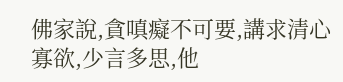佛家說,貪嗔癡不可要,講求清心寡欲,少言多思,他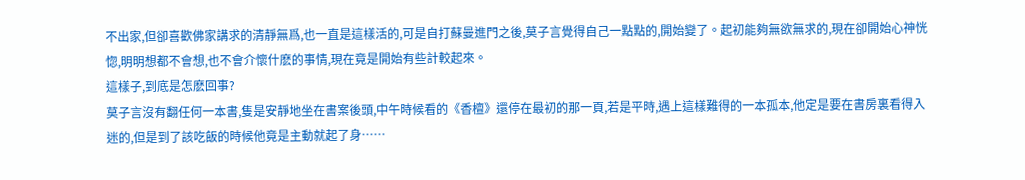不出家,但卻喜歡佛家講求的清靜無爲,也一直是這樣活的,可是自打蘇曼進門之後,莫子言覺得自己一點點的,開始變了。起初能夠無欲無求的,現在卻開始心神恍惚,明明想都不會想,也不會介懷什麽的事情,現在竟是開始有些計較起來。
這樣子,到底是怎麽回事?
莫子言沒有翻任何一本書,隻是安靜地坐在書案後頭,中午時候看的《香檀》還停在最初的那一頁,若是平時,遇上這樣難得的一本孤本,他定是要在書房裏看得入迷的,但是到了該吃飯的時候他竟是主動就起了身……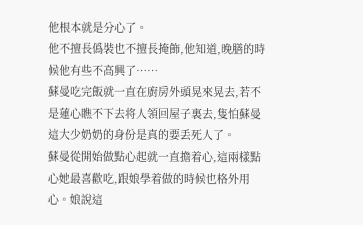他根本就是分心了。
他不擅長僞裝也不擅長掩飾,他知道,晚膳的時候他有些不高興了……
蘇曼吃完飯就一直在廚房外頭晃來晃去,若不是蓮心瞧不下去将人領回屋子裏去,隻怕蘇曼這大少奶奶的身份是真的要丢死人了。
蘇曼從開始做點心起就一直擔着心,這兩樣點心她最喜歡吃,跟娘學着做的時候也格外用心。娘說這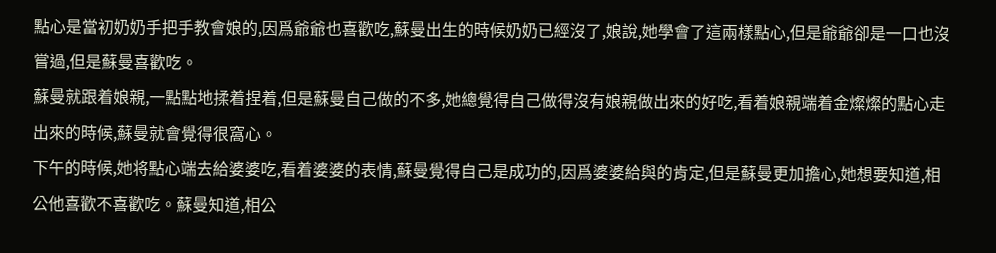點心是當初奶奶手把手教會娘的,因爲爺爺也喜歡吃,蘇曼出生的時候奶奶已經沒了,娘說,她學會了這兩樣點心,但是爺爺卻是一口也沒嘗過,但是蘇曼喜歡吃。
蘇曼就跟着娘親,一點點地揉着捏着,但是蘇曼自己做的不多,她總覺得自己做得沒有娘親做出來的好吃,看着娘親端着金燦燦的點心走出來的時候,蘇曼就會覺得很窩心。
下午的時候,她将點心端去給婆婆吃,看着婆婆的表情,蘇曼覺得自己是成功的,因爲婆婆給與的肯定,但是蘇曼更加擔心,她想要知道,相公他喜歡不喜歡吃。蘇曼知道,相公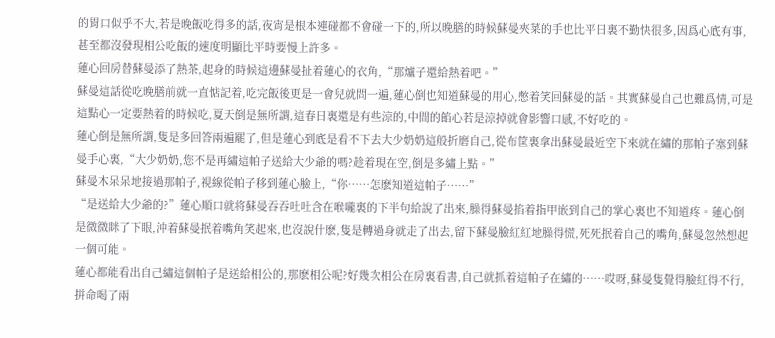的胃口似乎不大,若是晚飯吃得多的話,夜宵是根本連碰都不會碰一下的,所以晚膳的時候蘇曼夾菜的手也比平日裏不勤快很多,因爲心底有事,甚至都沒發現相公吃飯的速度明顯比平時要慢上許多。
蓮心回房替蘇曼添了熱茶,起身的時候這邊蘇曼扯着蓮心的衣角,“那爐子還給熱着吧。”
蘇曼這話從吃晚膳前就一直惦記着,吃完飯後更是一會兒就問一遍,蓮心倒也知道蘇曼的用心,憋着笑回蘇曼的話。其實蘇曼自己也難爲情,可是這點心一定要熱着的時候吃,夏天倒是無所謂,這春日裏還是有些涼的,中間的餡心若是涼掉就會影響口感,不好吃的。
蓮心倒是無所謂,隻是多回答兩遍罷了,但是蓮心到底是看不下去大少奶奶這般折磨自己,從布筐裏拿出蘇曼最近空下來就在繡的那帕子塞到蘇曼手心裏,“大少奶奶,您不是再繡這帕子送給大少爺的嗎?趁着現在空,倒是多繡上點。”
蘇曼木呆呆地接過那帕子,視線從帕子移到蓮心臉上,“你……怎麽知道這帕子……”
“是送給大少爺的?”蓮心順口就将蘇曼吞吞吐吐含在喉嚨裏的下半句給說了出來,臊得蘇曼掐着指甲嵌到自己的掌心裏也不知道疼。蓮心倒是微微眯了下眼,沖着蘇曼抿着嘴角笑起來,也沒說什麽,隻是轉過身就走了出去,留下蘇曼臉紅紅地臊得慌,死死抿着自己的嘴角,蘇曼忽然想起一個可能。
蓮心都能看出自己繡這個帕子是送給相公的,那麽相公呢?好幾次相公在房裏看書,自己就抓着這帕子在繡的……哎呀,蘇曼隻覺得臉紅得不行,拼命喝了兩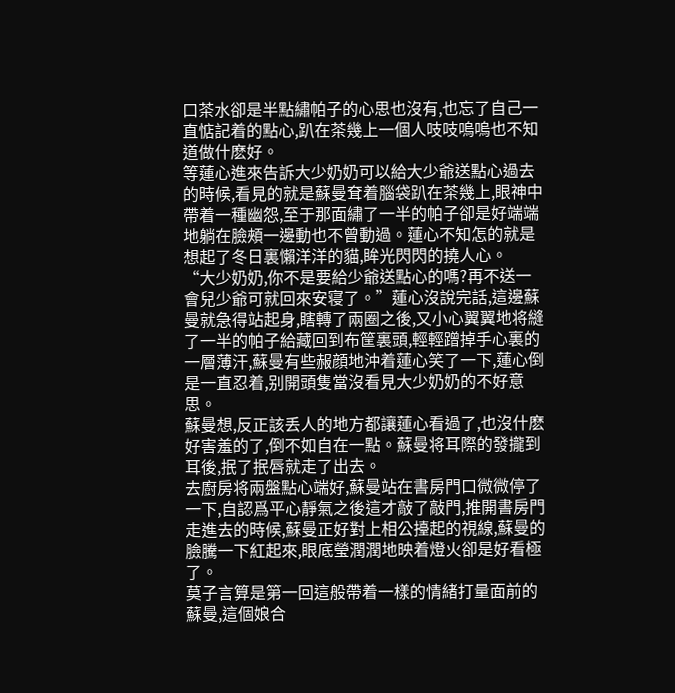口茶水卻是半點繡帕子的心思也沒有,也忘了自己一直惦記着的點心,趴在茶幾上一個人吱吱嗚嗚也不知道做什麽好。
等蓮心進來告訴大少奶奶可以給大少爺送點心過去的時候,看見的就是蘇曼耷着腦袋趴在茶幾上,眼神中帶着一種幽怨,至于那面繡了一半的帕子卻是好端端地躺在臉頰一邊動也不曾動過。蓮心不知怎的就是想起了冬日裏懶洋洋的貓,眸光閃閃的撓人心。
“大少奶奶,你不是要給少爺送點心的嗎?再不送一會兒少爺可就回來安寝了。”蓮心沒說完話,這邊蘇曼就急得站起身,瞎轉了兩圈之後,又小心翼翼地将縫了一半的帕子給藏回到布筐裏頭,輕輕蹭掉手心裏的一層薄汗,蘇曼有些赧顔地沖着蓮心笑了一下,蓮心倒是一直忍着,别開頭隻當沒看見大少奶奶的不好意思。
蘇曼想,反正該丢人的地方都讓蓮心看過了,也沒什麽好害羞的了,倒不如自在一點。蘇曼将耳際的發攏到耳後,抿了抿唇就走了出去。
去廚房将兩盤點心端好,蘇曼站在書房門口微微停了一下,自認爲平心靜氣之後這才敲了敲門,推開書房門走進去的時候,蘇曼正好對上相公擡起的視線,蘇曼的臉騰一下紅起來,眼底瑩潤潤地映着燈火卻是好看極了。
莫子言算是第一回這般帶着一樣的情緒打量面前的蘇曼,這個娘合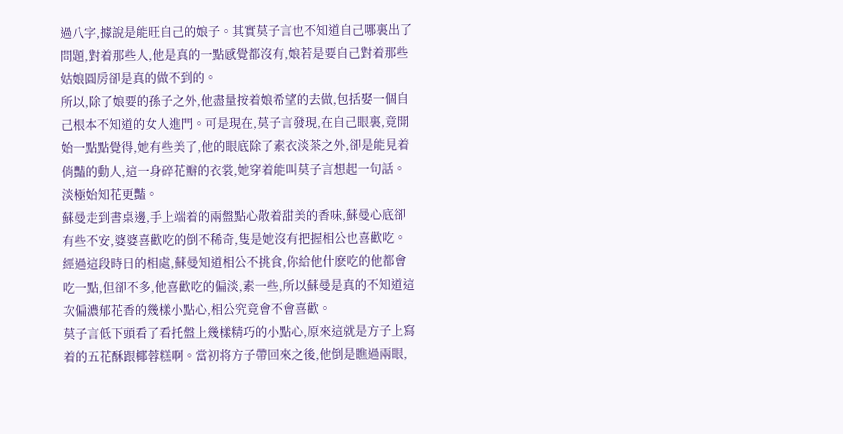過八字,據說是能旺自己的娘子。其實莫子言也不知道自己哪裏出了問題,對着那些人,他是真的一點感覺都沒有,娘若是要自己對着那些姑娘圓房卻是真的做不到的。
所以,除了娘要的孫子之外,他盡量按着娘希望的去做,包括娶一個自己根本不知道的女人進門。可是現在,莫子言發現,在自己眼裏,竟開始一點點覺得,她有些美了,他的眼底除了素衣淡茶之外,卻是能見着俏豔的動人,這一身碎花瓣的衣裳,她穿着能叫莫子言想起一句話。
淡極始知花更豔。
蘇曼走到書桌邊,手上端着的兩盤點心散着甜美的香味,蘇曼心底卻有些不安,婆婆喜歡吃的倒不稀奇,隻是她沒有把握相公也喜歡吃。經過這段時日的相處,蘇曼知道相公不挑食,你給他什麽吃的他都會吃一點,但卻不多,他喜歡吃的偏淡,素一些,所以蘇曼是真的不知道這次偏濃郁花香的幾樣小點心,相公究竟會不會喜歡。
莫子言低下頭看了看托盤上幾樣精巧的小點心,原來這就是方子上寫着的五花酥跟椰蓉糕啊。當初将方子帶回來之後,他倒是瞧過兩眼,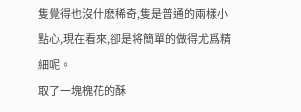隻覺得也沒什麽稀奇,隻是普通的兩樣小點心,現在看來,卻是将簡單的做得尤爲精細呢。
取了一塊槐花的酥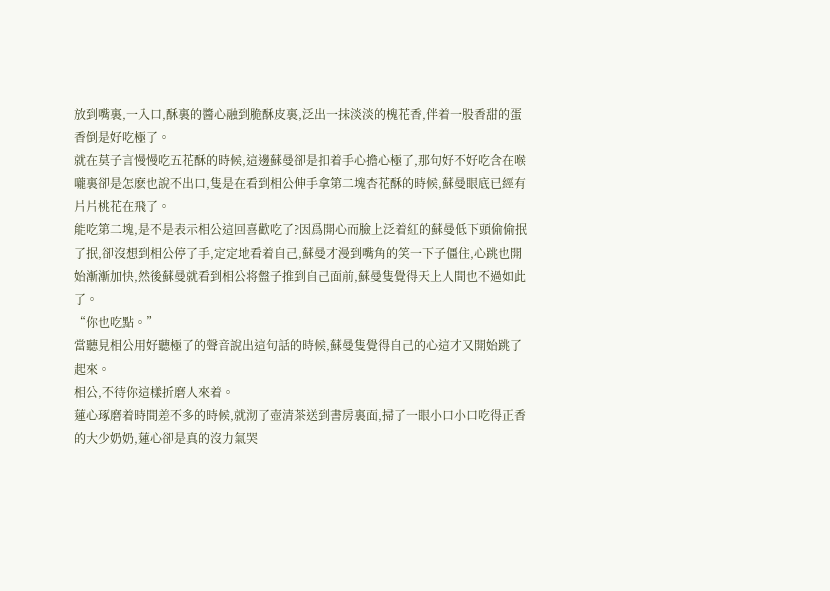放到嘴裏,一入口,酥裏的醬心融到脆酥皮裏,泛出一抹淡淡的槐花香,伴着一股香甜的蛋香倒是好吃極了。
就在莫子言慢慢吃五花酥的時候,這邊蘇曼卻是扣着手心擔心極了,那句好不好吃含在喉嚨裏卻是怎麽也說不出口,隻是在看到相公伸手拿第二塊杏花酥的時候,蘇曼眼底已經有片片桃花在飛了。
能吃第二塊,是不是表示相公這回喜歡吃了?因爲開心而臉上泛着紅的蘇曼低下頭偷偷抿了抿,卻沒想到相公停了手,定定地看着自己,蘇曼才漫到嘴角的笑一下子僵住,心跳也開始漸漸加快,然後蘇曼就看到相公将盤子推到自己面前,蘇曼隻覺得天上人間也不過如此了。
“你也吃點。”
當聽見相公用好聽極了的聲音說出這句話的時候,蘇曼隻覺得自己的心這才又開始跳了起來。
相公,不待你這樣折磨人來着。
蓮心琢磨着時間差不多的時候,就沏了壺清茶送到書房裏面,掃了一眼小口小口吃得正香的大少奶奶,蓮心卻是真的沒力氣哭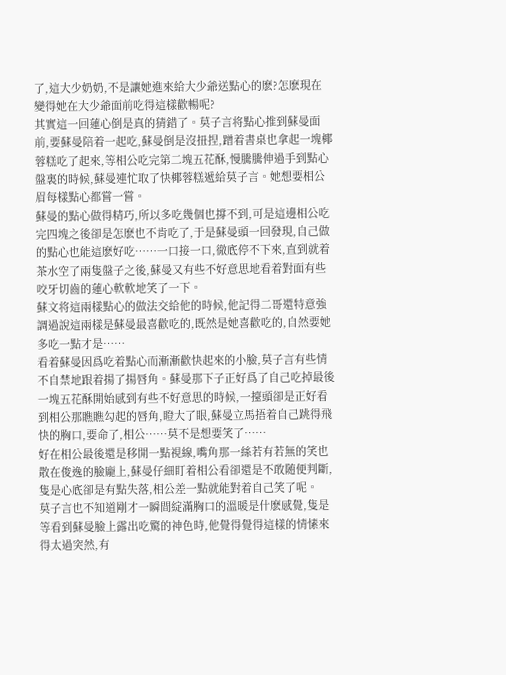了,這大少奶奶,不是讓她進來給大少爺送點心的麽?怎麽現在變得她在大少爺面前吃得這樣歡暢呢?
其實這一回蓮心倒是真的猜錯了。莫子言将點心推到蘇曼面前,要蘇曼陪着一起吃,蘇曼倒是沒扭捏,蹭着書桌也拿起一塊椰蓉糕吃了起來,等相公吃完第二塊五花酥,慢騰騰伸過手到點心盤裏的時候,蘇曼連忙取了快椰蓉糕遞給莫子言。她想要相公眉每樣點心都嘗一嘗。
蘇曼的點心做得精巧,所以多吃幾個也撐不到,可是這邊相公吃完四塊之後卻是怎麽也不肯吃了,于是蘇曼頭一回發現,自己做的點心也能這麽好吃……一口接一口,徹底停不下來,直到就着茶水空了兩隻盤子之後,蘇曼又有些不好意思地看着對面有些咬牙切齒的蓮心軟軟地笑了一下。
蘇文将這兩樣點心的做法交給他的時候,他記得二哥還特意強調過說這兩樣是蘇曼最喜歡吃的,既然是她喜歡吃的,自然要她多吃一點才是……
看着蘇曼因爲吃着點心而漸漸歡快起來的小臉,莫子言有些情不自禁地跟着揚了揚唇角。蘇曼那下子正好爲了自己吃掉最後一塊五花酥開始感到有些不好意思的時候,一擡頭卻是正好看到相公那瞧瞧勾起的唇角,瞪大了眼,蘇曼立馬捂着自己跳得飛快的胸口,要命了,相公……莫不是想要笑了……
好在相公最後還是移開一點視線,嘴角那一絲若有若無的笑也散在俊逸的臉龐上,蘇曼仔細盯着相公看卻還是不敢随便判斷,隻是心底卻是有點失落,相公差一點就能對着自己笑了呢。
莫子言也不知道剛才一瞬間綻滿胸口的溫暖是什麽感覺,隻是等看到蘇曼臉上露出吃驚的神色時,他覺得覺得這樣的情愫來得太過突然,有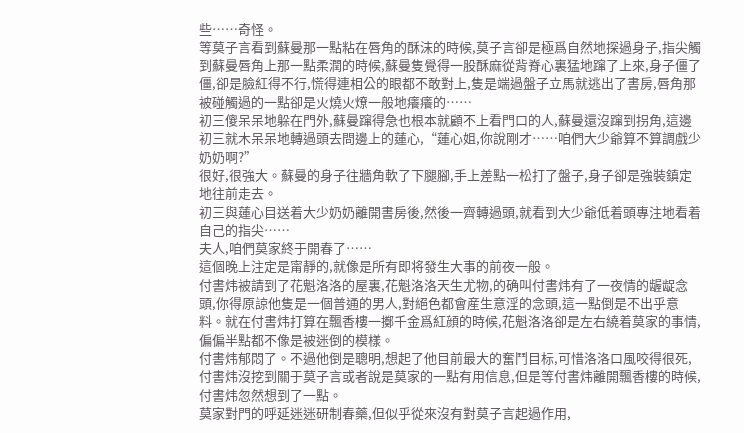些……奇怪。
等莫子言看到蘇曼那一點粘在唇角的酥沫的時候,莫子言卻是極爲自然地探過身子,指尖觸到蘇曼唇角上那一點柔潤的時候,蘇曼隻覺得一股酥麻從背脊心裏猛地蹿了上來,身子僵了僵,卻是臉紅得不行,慌得連相公的眼都不敢對上,隻是端過盤子立馬就逃出了書房,唇角那被碰觸過的一點卻是火燒火燎一般地癢癢的……
初三傻呆呆地躲在門外,蘇曼蹿得急也根本就顧不上看門口的人,蘇曼還沒蹿到拐角,這邊初三就木呆呆地轉過頭去問邊上的蓮心,“蓮心姐,你說剛才……咱們大少爺算不算調戲少奶奶啊?”
很好,很強大。蘇曼的身子往牆角軟了下腿腳,手上差點一松打了盤子,身子卻是強裝鎮定地往前走去。
初三與蓮心目送着大少奶奶離開書房後,然後一齊轉過頭,就看到大少爺低着頭專注地看着自己的指尖……
夫人,咱們莫家終于開春了……
這個晚上注定是甯靜的,就像是所有即将發生大事的前夜一般。
付書炜被請到了花魁洛洛的屋裏,花魁洛洛天生尤物,的确叫付書炜有了一夜情的龌龊念頭,你得原諒他隻是一個普通的男人,對絕色都會産生意淫的念頭,這一點倒是不出乎意料。就在付書炜打算在飄香樓一擲千金爲紅顔的時候,花魁洛洛卻是左右繞着莫家的事情,偏偏半點都不像是被迷倒的模樣。
付書炜郁悶了。不過他倒是聰明,想起了他目前最大的奮鬥目标,可惜洛洛口風咬得很死,付書炜沒挖到關于莫子言或者說是莫家的一點有用信息,但是等付書炜離開飄香樓的時候,付書炜忽然想到了一點。
莫家對門的呼延迷迷研制春藥,但似乎從來沒有對莫子言起過作用,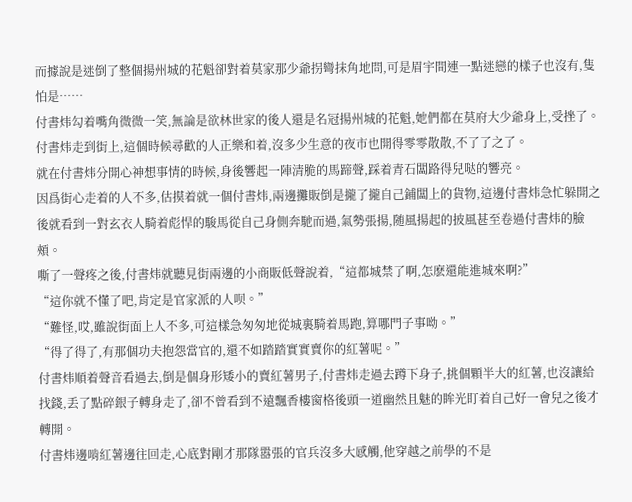而據說是迷倒了整個揚州城的花魁卻對着莫家那少爺拐彎抹角地問,可是眉宇間連一點迷戀的樣子也沒有,隻怕是……
付書炜勾着嘴角微微一笑,無論是欲林世家的後人還是名冠揚州城的花魁,她們都在莫府大少爺身上,受挫了。
付書炜走到街上,這個時候尋歡的人正樂和着,沒多少生意的夜市也開得零零散散,不了了之了。
就在付書炜分開心神想事情的時候,身後響起一陣清脆的馬蹄聲,踩着青石闆路得兒哒的響亮。
因爲街心走着的人不多,估摸着就一個付書炜,兩邊攤販倒是攏了攏自己鋪闆上的貨物,這邊付書炜急忙躲開之後就看到一對玄衣人騎着彪悍的駿馬從自己身側奔馳而過,氣勢張揚,随風揚起的披風甚至卷過付書炜的臉頰。
嘶了一聲疼之後,付書炜就聽見街兩邊的小商販低聲說着,“這都城禁了啊,怎麽還能進城來啊?”
“這你就不懂了吧,肯定是官家派的人呗。”
“難怪,哎,雖說街面上人不多,可這樣急匆匆地從城裏騎着馬跑,算哪門子事呦。”
“得了得了,有那個功夫抱怨當官的,還不如踏踏實實賣你的紅薯呢。”
付書炜順着聲音看過去,倒是個身形矮小的賣紅薯男子,付書炜走過去蹲下身子,挑個顆半大的紅薯,也沒讓給找錢,丢了點碎銀子轉身走了,卻不曾看到不遠飄香樓窗格後頭一道幽然且魅的眸光盯着自己好一會兒之後才轉開。
付書炜邊啃紅薯邊往回走,心底對剛才那隊嚣張的官兵沒多大感觸,他穿越之前學的不是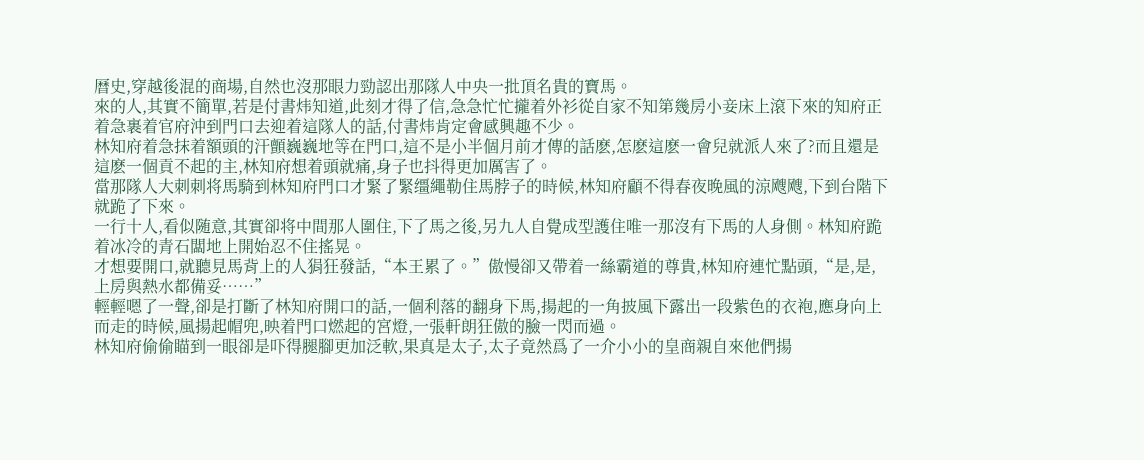曆史,穿越後混的商場,自然也沒那眼力勁認出那隊人中央一批頂名貴的寶馬。
來的人,其實不簡單,若是付書炜知道,此刻才得了信,急急忙忙攏着外衫從自家不知第幾房小妾床上滾下來的知府正着急裹着官府沖到門口去迎着這隊人的話,付書炜肯定會感興趣不少。
林知府着急抹着額頭的汗顫巍巍地等在門口,這不是小半個月前才傳的話麽,怎麽這麽一會兒就派人來了?而且還是這麽一個貢不起的主,林知府想着頭就痛,身子也抖得更加厲害了。
當那隊人大刺刺将馬騎到林知府門口才緊了緊缰繩勒住馬脖子的時候,林知府顧不得春夜晚風的涼飕飕,下到台階下就跪了下來。
一行十人,看似随意,其實卻将中間那人圍住,下了馬之後,另九人自覺成型護住唯一那沒有下馬的人身側。林知府跪着冰冷的青石闆地上開始忍不住搖晃。
才想要開口,就聽見馬背上的人狷狂發話,“本王累了。”傲慢卻又帶着一絲霸道的尊貴,林知府連忙點頭,“是,是,上房與熱水都備妥……”
輕輕嗯了一聲,卻是打斷了林知府開口的話,一個利落的翻身下馬,揚起的一角披風下露出一段紫色的衣袍,應身向上而走的時候,風揚起帽兜,映着門口燃起的宮燈,一張軒朗狂傲的臉一閃而過。
林知府偷偷瞄到一眼卻是吓得腿腳更加泛軟,果真是太子,太子竟然爲了一介小小的皇商親自來他們揚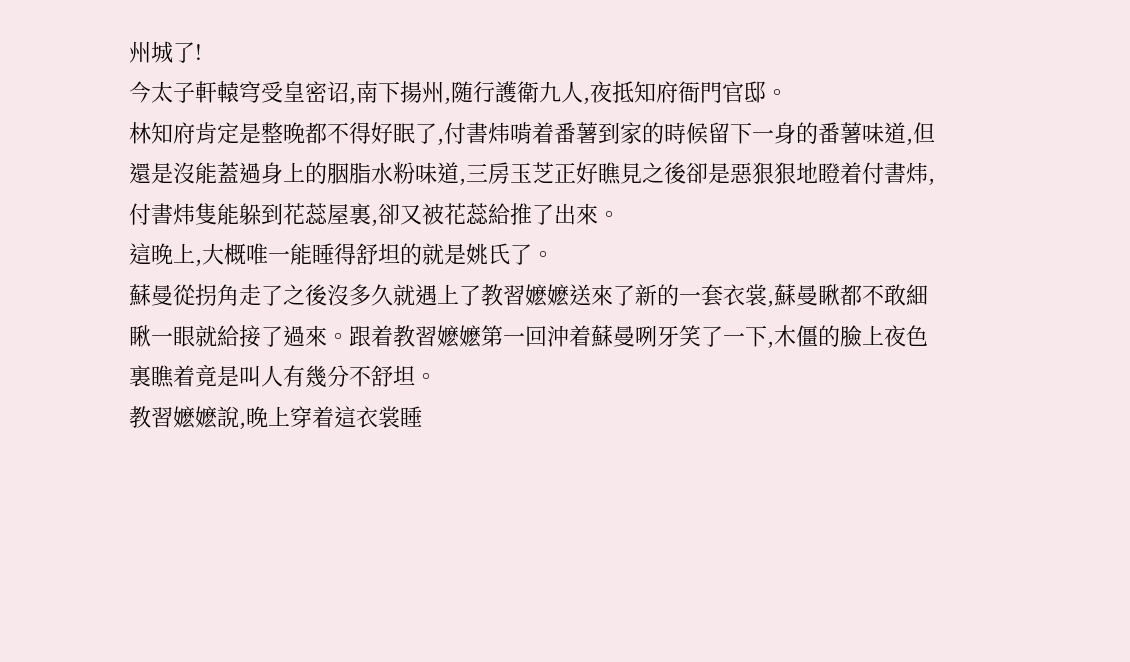州城了!
今太子軒轅穹受皇密诏,南下揚州,随行護衛九人,夜抵知府衙門官邸。
林知府肯定是整晚都不得好眠了,付書炜啃着番薯到家的時候留下一身的番薯味道,但還是沒能蓋過身上的胭脂水粉味道,三房玉芝正好瞧見之後卻是惡狠狠地瞪着付書炜,付書炜隻能躲到花蕊屋裏,卻又被花蕊給推了出來。
這晚上,大概唯一能睡得舒坦的就是姚氏了。
蘇曼從拐角走了之後沒多久就遇上了教習嬷嬷送來了新的一套衣裳,蘇曼瞅都不敢細瞅一眼就給接了過來。跟着教習嬷嬷第一回沖着蘇曼咧牙笑了一下,木僵的臉上夜色裏瞧着竟是叫人有幾分不舒坦。
教習嬷嬷說,晚上穿着這衣裳睡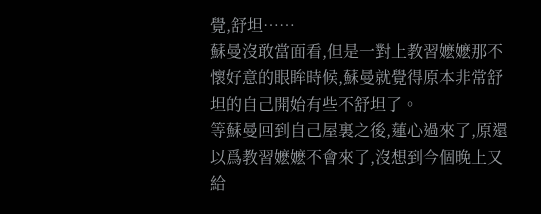覺,舒坦……
蘇曼沒敢當面看,但是一對上教習嬷嬷那不懷好意的眼眸時候,蘇曼就覺得原本非常舒坦的自己開始有些不舒坦了。
等蘇曼回到自己屋裏之後,蓮心過來了,原還以爲教習嬷嬷不會來了,沒想到今個晚上又給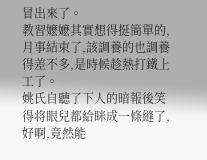冒出來了。
教習嬷嬷其實想得挺簡單的,月事結束了,該調養的也調養得差不多,是時候趁熱打鐵上工了。
姚氏自聽了下人的暗報後笑得将眼兒都給眯成一條縫了,好啊,竟然能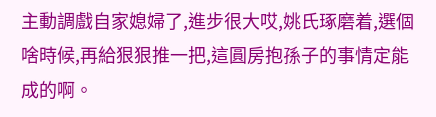主動調戲自家媳婦了,進步很大哎,姚氏琢磨着,選個啥時候,再給狠狠推一把,這圓房抱孫子的事情定能成的啊。